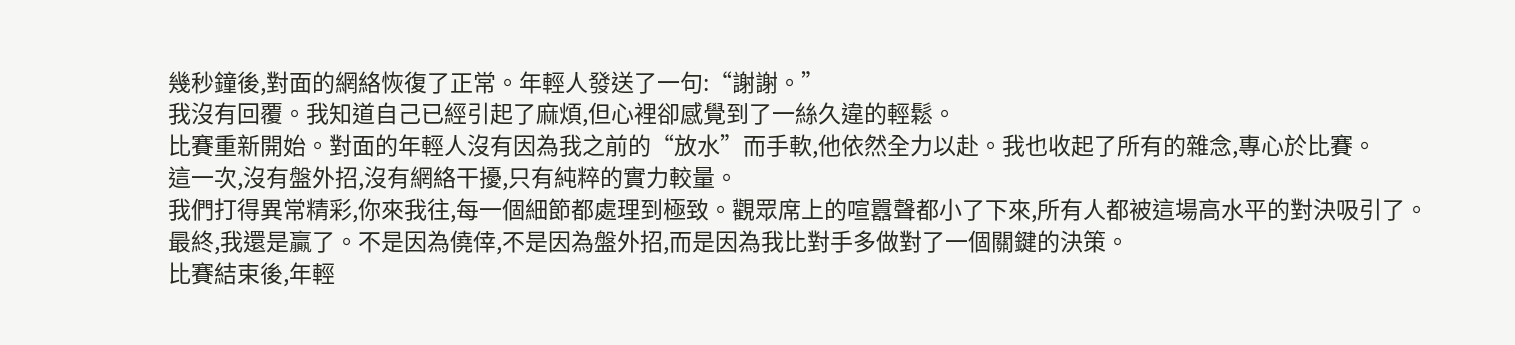幾秒鐘後,對面的網絡恢復了正常。年輕人發送了一句:“謝謝。”
我沒有回覆。我知道自己已經引起了麻煩,但心裡卻感覺到了一絲久違的輕鬆。
比賽重新開始。對面的年輕人沒有因為我之前的“放水”而手軟,他依然全力以赴。我也收起了所有的雜念,專心於比賽。
這一次,沒有盤外招,沒有網絡干擾,只有純粹的實力較量。
我們打得異常精彩,你來我往,每一個細節都處理到極致。觀眾席上的喧囂聲都小了下來,所有人都被這場高水平的對決吸引了。
最終,我還是贏了。不是因為僥倖,不是因為盤外招,而是因為我比對手多做對了一個關鍵的決策。
比賽結束後,年輕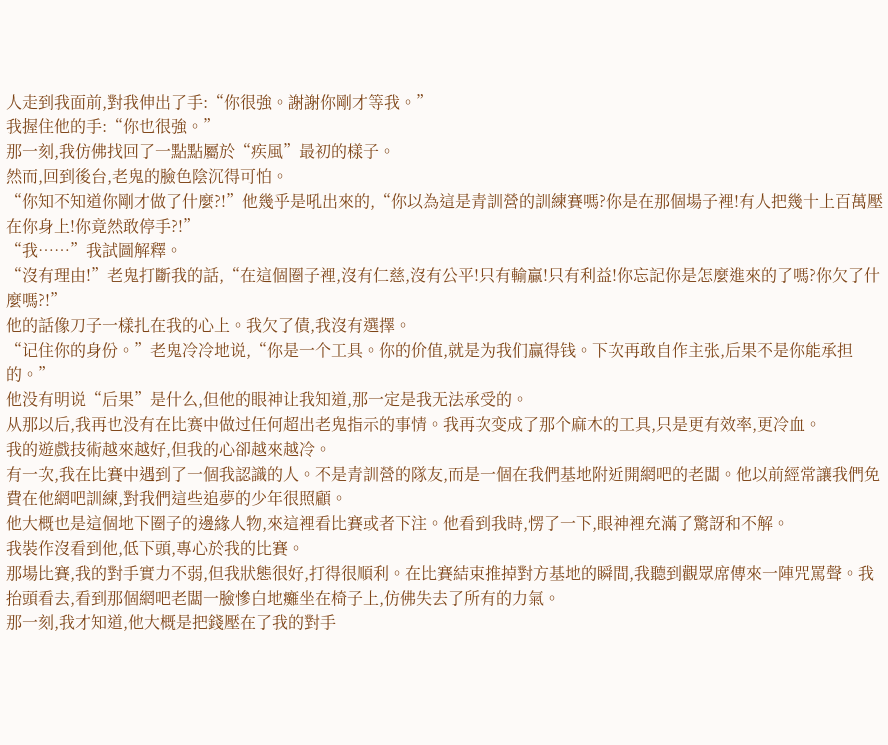人走到我面前,對我伸出了手:“你很強。謝謝你剛才等我。”
我握住他的手:“你也很強。”
那一刻,我仿佛找回了一點點屬於“疾風”最初的樣子。
然而,回到後台,老鬼的臉色陰沉得可怕。
“你知不知道你剛才做了什麼?!”他幾乎是吼出來的,“你以為這是青訓營的訓練賽嗎?你是在那個場子裡!有人把幾十上百萬壓在你身上!你竟然敢停手?!”
“我……”我試圖解釋。
“沒有理由!”老鬼打斷我的話,“在這個圈子裡,沒有仁慈,沒有公平!只有輸贏!只有利益!你忘記你是怎麼進來的了嗎?你欠了什麼嗎?!”
他的話像刀子一樣扎在我的心上。我欠了債,我沒有選擇。
“记住你的身份。”老鬼冷冷地说,“你是一个工具。你的价值,就是为我们赢得钱。下次再敢自作主张,后果不是你能承担的。”
他没有明说“后果”是什么,但他的眼神让我知道,那一定是我无法承受的。
从那以后,我再也没有在比赛中做过任何超出老鬼指示的事情。我再次变成了那个麻木的工具,只是更有效率,更冷血。
我的遊戲技術越來越好,但我的心卻越來越冷。
有一次,我在比賽中遇到了一個我認識的人。不是青訓營的隊友,而是一個在我們基地附近開網吧的老闆。他以前經常讓我們免費在他網吧訓練,對我們這些追夢的少年很照顧。
他大概也是這個地下圈子的邊緣人物,來這裡看比賽或者下注。他看到我時,愣了一下,眼神裡充滿了驚訝和不解。
我裝作沒看到他,低下頭,專心於我的比賽。
那場比賽,我的對手實力不弱,但我狀態很好,打得很順利。在比賽結束推掉對方基地的瞬間,我聽到觀眾席傳來一陣咒罵聲。我抬頭看去,看到那個網吧老闆一臉慘白地癱坐在椅子上,仿佛失去了所有的力氣。
那一刻,我才知道,他大概是把錢壓在了我的對手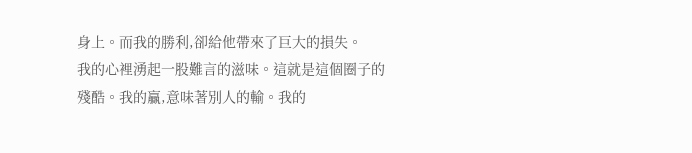身上。而我的勝利,卻給他帶來了巨大的損失。
我的心裡湧起一股難言的滋味。這就是這個圈子的殘酷。我的贏,意味著別人的輸。我的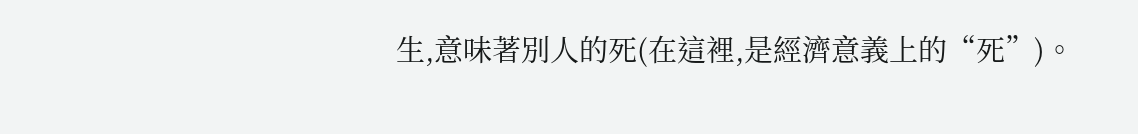生,意味著別人的死(在這裡,是經濟意義上的“死”)。